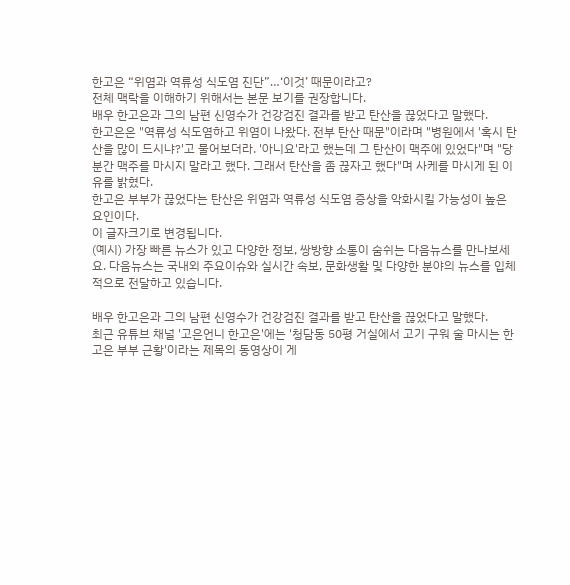한고은 “위염과 역류성 식도염 진단”…‘이것’ 때문이라고?
전체 맥락을 이해하기 위해서는 본문 보기를 권장합니다.
배우 한고은과 그의 남편 신영수가 건강검진 결과를 받고 탄산을 끊었다고 말했다.
한고은은 "역류성 식도염하고 위염이 나왔다. 전부 탄산 때문"이라며 "병원에서 '혹시 탄산을 많이 드시냐?'고 물어보더라. '아니요'라고 했는데 그 탄산이 맥주에 있었다"며 "당분간 맥주를 마시지 말라고 했다. 그래서 탄산을 좀 끊자고 했다"며 사케를 마시게 된 이유를 밝혔다.
한고은 부부가 끊었다는 탄산은 위염과 역류성 식도염 증상을 악화시킬 가능성이 높은 요인이다.
이 글자크기로 변경됩니다.
(예시) 가장 빠른 뉴스가 있고 다양한 정보, 쌍방향 소통이 숨쉬는 다음뉴스를 만나보세요. 다음뉴스는 국내외 주요이슈와 실시간 속보, 문화생활 및 다양한 분야의 뉴스를 입체적으로 전달하고 있습니다.

배우 한고은과 그의 남편 신영수가 건강검진 결과를 받고 탄산을 끊었다고 말했다.
최근 유튜브 채널 '고은언니 한고은'에는 '청담동 50평 거실에서 고기 구워 술 마시는 한고은 부부 근황'이라는 제목의 동영상이 게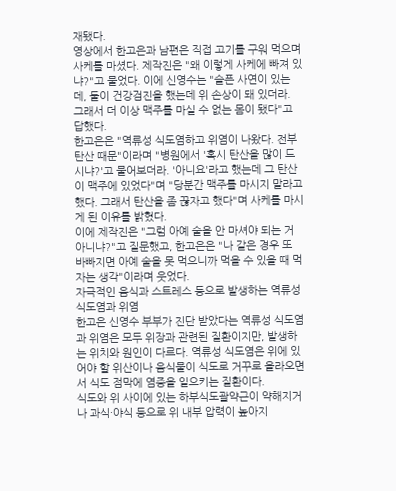재됐다.
영상에서 한고은과 남편은 직접 고기를 구워 먹으며 사케를 마셨다. 제작진은 "왜 이렇게 사케에 빠져 있냐?"고 물었다. 이에 신영수는 "슬픈 사연이 있는데, 둘이 건강검진을 했는데 위 손상이 돼 있더라. 그래서 더 이상 맥주를 마실 수 없는 몸이 됐다"고 답했다.
한고은은 "역류성 식도염하고 위염이 나왔다. 전부 탄산 때문"이라며 "병원에서 '혹시 탄산을 많이 드시냐?'고 물어보더라. '아니요'라고 했는데 그 탄산이 맥주에 있었다"며 "당분간 맥주를 마시지 말라고 했다. 그래서 탄산을 좀 끊자고 했다"며 사케를 마시게 된 이유를 밝혔다.
이에 제작진은 "그럼 아예 술을 안 마셔야 되는 거 아니냐?"고 질문했고, 한고은은 "나 같은 경우 또 바빠지면 아예 술을 못 먹으니까 먹을 수 있을 때 먹자는 생각"이라며 웃었다.
자극적인 음식과 스트레스 등으로 발생하는 역류성 식도염과 위염
한고은 신영수 부부가 진단 받았다는 역류성 식도염과 위염은 모두 위장과 관련된 질환이지만, 발생하는 위치와 원인이 다르다. 역류성 식도염은 위에 있어야 할 위산이나 음식물이 식도로 거꾸로 올라오면서 식도 점막에 염증을 일으키는 질환이다.
식도와 위 사이에 있는 하부식도괄약근이 약해지거나 과식·야식 등으로 위 내부 압력이 높아지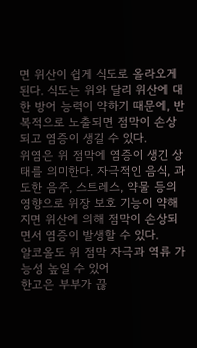면 위산이 쉽게 식도로 올라오게 된다. 식도는 위와 달리 위산에 대한 방어 능력이 약하기 때문에, 반복적으로 노출되면 점막이 손상되고 염증이 생길 수 있다.
위염은 위 점막에 염증이 생긴 상태를 의미한다. 자극적인 음식, 과도한 음주, 스트레스, 약물 등의 영향으로 위장 보호 기능이 약해지면 위산에 의해 점막이 손상되면서 염증이 발생할 수 있다.
알코올도 위 점막 자극과 역류 가능성 높일 수 있어
한고은 부부가 끊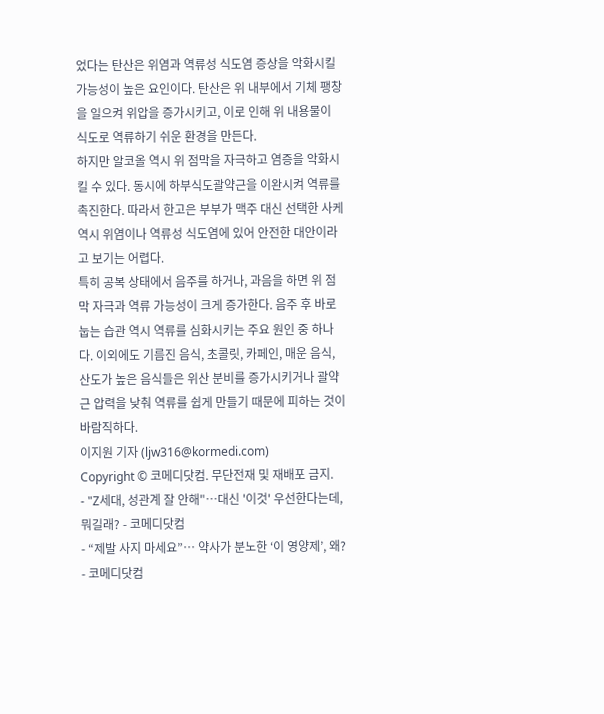었다는 탄산은 위염과 역류성 식도염 증상을 악화시킬 가능성이 높은 요인이다. 탄산은 위 내부에서 기체 팽창을 일으켜 위압을 증가시키고, 이로 인해 위 내용물이 식도로 역류하기 쉬운 환경을 만든다.
하지만 알코올 역시 위 점막을 자극하고 염증을 악화시킬 수 있다. 동시에 하부식도괄약근을 이완시켜 역류를 촉진한다. 따라서 한고은 부부가 맥주 대신 선택한 사케 역시 위염이나 역류성 식도염에 있어 안전한 대안이라고 보기는 어렵다.
특히 공복 상태에서 음주를 하거나, 과음을 하면 위 점막 자극과 역류 가능성이 크게 증가한다. 음주 후 바로 눕는 습관 역시 역류를 심화시키는 주요 원인 중 하나다. 이외에도 기름진 음식, 초콜릿, 카페인, 매운 음식, 산도가 높은 음식들은 위산 분비를 증가시키거나 괄약근 압력을 낮춰 역류를 쉽게 만들기 때문에 피하는 것이 바람직하다.
이지원 기자 (ljw316@kormedi.com)
Copyright © 코메디닷컴. 무단전재 및 재배포 금지.
- "Z세대, 성관계 잘 안해"…대신 '이것' 우선한다는데, 뭐길래? - 코메디닷컴
- “제발 사지 마세요”… 약사가 분노한 ‘이 영양제’, 왜? - 코메디닷컴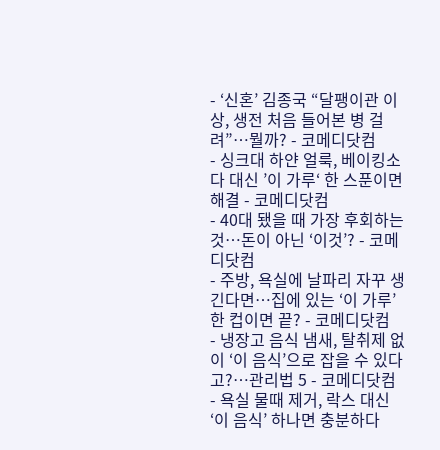- ‘신혼’ 김종국 “달팽이관 이상, 생전 처음 들어본 병 걸려”…뭘까? - 코메디닷컴
- 싱크대 하얀 얼룩, 베이킹소다 대신 ’이 가루‘ 한 스푼이면 해결 - 코메디닷컴
- 40대 됐을 때 가장 후회하는 것…돈이 아닌 ‘이것’? - 코메디닷컴
- 주방, 욕실에 날파리 자꾸 생긴다면…집에 있는 ‘이 가루’ 한 컵이면 끝? - 코메디닷컴
- 냉장고 음식 냄새, 탈취제 없이 ‘이 음식’으로 잡을 수 있다고?…관리법 5 - 코메디닷컴
- 욕실 물때 제거, 락스 대신 ‘이 음식’ 하나면 충분하다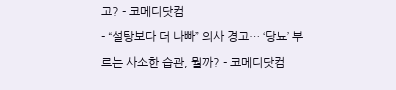고? - 코메디닷컴
- “설탕보다 더 나빠” 의사 경고… ‘당뇨’ 부르는 사소한 습관, 뭘까? - 코메디닷컴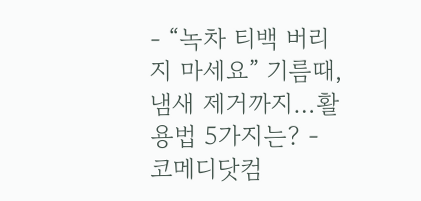- “녹차 티백 버리지 마세요” 기름때, 냄새 제거까지…활용법 5가지는? - 코메디닷컴